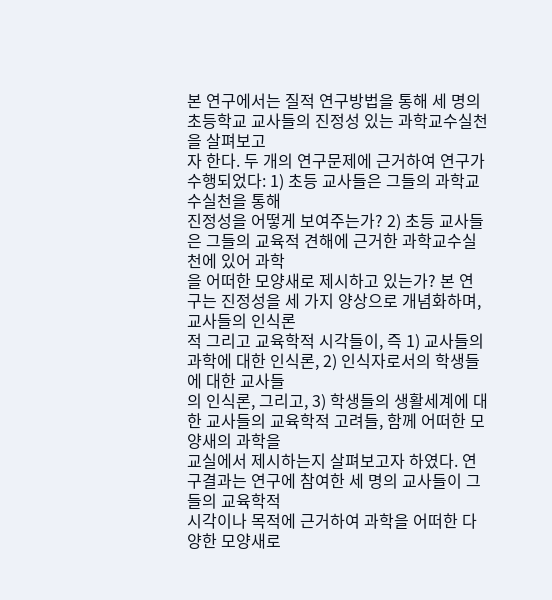본 연구에서는 질적 연구방법을 통해 세 명의 초등학교 교사들의 진정성 있는 과학교수실천을 살펴보고
자 한다. 두 개의 연구문제에 근거하여 연구가 수행되었다: 1) 초등 교사들은 그들의 과학교수실천을 통해
진정성을 어떻게 보여주는가? 2) 초등 교사들은 그들의 교육적 견해에 근거한 과학교수실천에 있어 과학
을 어떠한 모양새로 제시하고 있는가? 본 연구는 진정성을 세 가지 양상으로 개념화하며, 교사들의 인식론
적 그리고 교육학적 시각들이, 즉 1) 교사들의 과학에 대한 인식론, 2) 인식자로서의 학생들에 대한 교사들
의 인식론, 그리고, 3) 학생들의 생활세계에 대한 교사들의 교육학적 고려들, 함께 어떠한 모양새의 과학을
교실에서 제시하는지 살펴보고자 하였다. 연구결과는 연구에 참여한 세 명의 교사들이 그들의 교육학적
시각이나 목적에 근거하여 과학을 어떠한 다양한 모양새로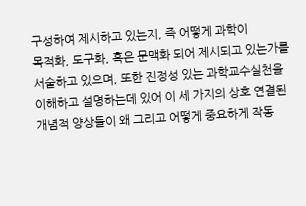구성하여 제시하고 있는지, 즉 어떻게 과학이
목적화, 도구화, 혹은 문맥화 되어 제시되고 있는가를 서술하고 있으며, 또한 진정성 있는 과학교수실천을
이해하고 설명하는데 있어 이 세 가지의 상호 연결된 개념적 양상들이 왜 그리고 어떻게 중요하게 작동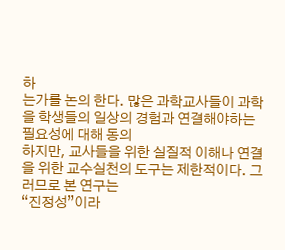하
는가를 논의 한다. 많은 과학교사들이 과학을 학생들의 일상의 경험과 연결해야하는 필요성에 대해 동의
하지만, 교사들을 위한 실질적 이해나 연결을 위한 교수실천의 도구는 제한적이다. 그러므로 본 연구는
“진정성”이라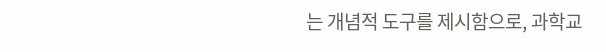는 개념적 도구를 제시함으로, 과학교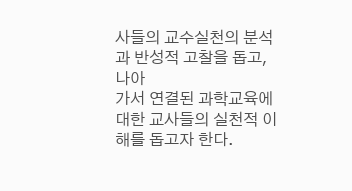사들의 교수실천의 분석과 반성적 고찰을 돕고, 나아
가서 연결된 과학교육에 대한 교사들의 실천적 이해를 돕고자 한다.